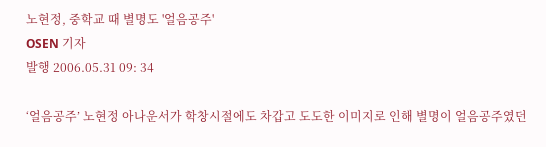노현정, 중학교 때 별명도 '얼음공주'
OSEN 기자
발행 2006.05.31 09: 34

‘얼음공주’ 노현정 아나운서가 학창시절에도 차갑고 도도한 이미지로 인해 별명이 얼음공주였던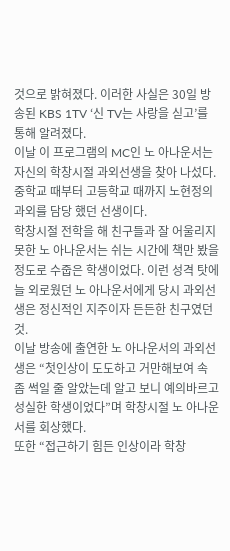것으로 밝혀졌다. 이러한 사실은 30일 방송된 KBS 1TV ‘신 TV는 사랑을 싣고’를 통해 알려졌다.
이날 이 프로그램의 MC인 노 아나운서는 자신의 학창시절 과외선생을 찾아 나섰다. 중학교 때부터 고등학교 때까지 노현정의 과외를 담당 했던 선생이다.
학창시절 전학을 해 친구들과 잘 어울리지 못한 노 아나운서는 쉬는 시간에 책만 봤을 정도로 수줍은 학생이었다. 이런 성격 탓에 늘 외로웠던 노 아나운서에게 당시 과외선생은 정신적인 지주이자 든든한 친구였던 것.
이날 방송에 출연한 노 아나운서의 과외선생은 “첫인상이 도도하고 거만해보여 속 좀 썩일 줄 알았는데 알고 보니 예의바르고 성실한 학생이었다”며 학창시절 노 아나운서를 회상했다.
또한 “접근하기 힘든 인상이라 학창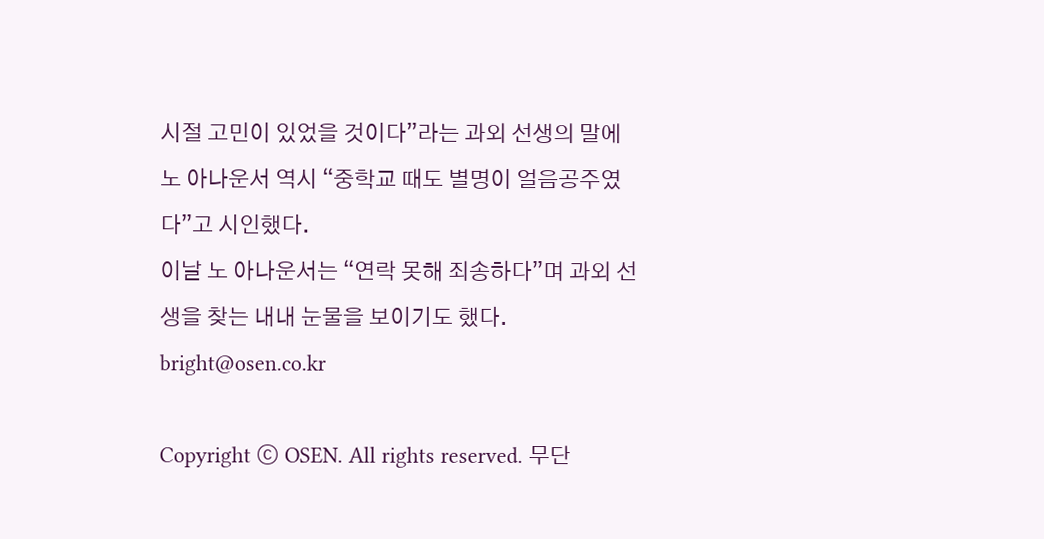시절 고민이 있었을 것이다”라는 과외 선생의 말에 노 아나운서 역시 “중학교 때도 별명이 얼음공주였다”고 시인했다.
이날 노 아나운서는 “연락 못해 죄송하다”며 과외 선생을 찾는 내내 눈물을 보이기도 했다.
bright@osen.co.kr

Copyright ⓒ OSEN. All rights reserved. 무단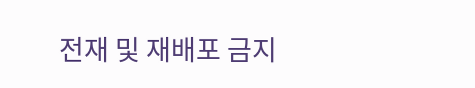전재 및 재배포 금지